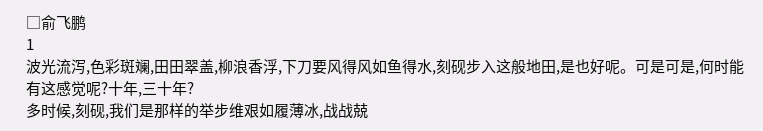□俞飞鹏
1
波光流泻,色彩斑斓,田田翠盖,柳浪香浮,下刀要风得风如鱼得水,刻砚步入这般地田,是也好呢。可是可是,何时能有这感觉呢?十年,三十年?
多时候,刻砚,我们是那样的举步维艰如履薄冰,战战兢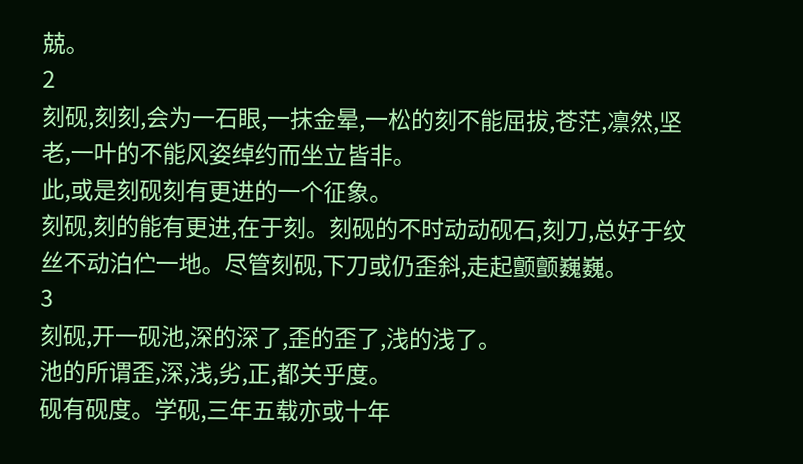兢。
2
刻砚,刻刻,会为一石眼,一抹金晕,一松的刻不能屈拔,苍茫,凛然,坚老,一叶的不能风姿绰约而坐立皆非。
此,或是刻砚刻有更进的一个征象。
刻砚,刻的能有更进,在于刻。刻砚的不时动动砚石,刻刀,总好于纹丝不动泊伫一地。尽管刻砚,下刀或仍歪斜,走起颤颤巍巍。
3
刻砚,开一砚池,深的深了,歪的歪了,浅的浅了。
池的所谓歪,深,浅,劣,正,都关乎度。
砚有砚度。学砚,三年五载亦或十年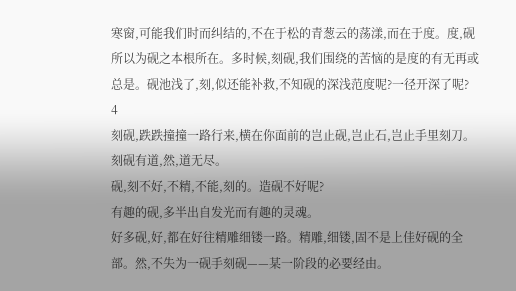寒窗,可能我们时而纠结的,不在于松的青葱云的荡漾,而在于度。度,砚所以为砚之本根所在。多时候,刻砚,我们围绕的苦恼的是度的有无再或总是。砚池浅了,刻,似还能补救,不知砚的深浅范度呢?一径开深了呢?
4
刻砚,跌跌撞撞一路行来,横在你面前的岂止砚,岂止石,岂止手里刻刀。
刻砚有道,然,道无尽。
砚,刻不好,不精,不能,刻的。造砚不好呢?
有趣的砚,多半出自发光而有趣的灵魂。
好多砚,好,都在好往精雕细镂一路。精雕,细镂,固不是上佳好砚的全部。然,不失为一砚手刻砚——某一阶段的必要经由。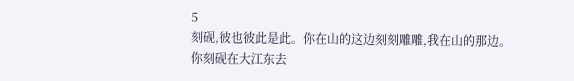5
刻砚,彼也彼此是此。你在山的这边刻刻雕雕,我在山的那边。
你刻砚在大江东去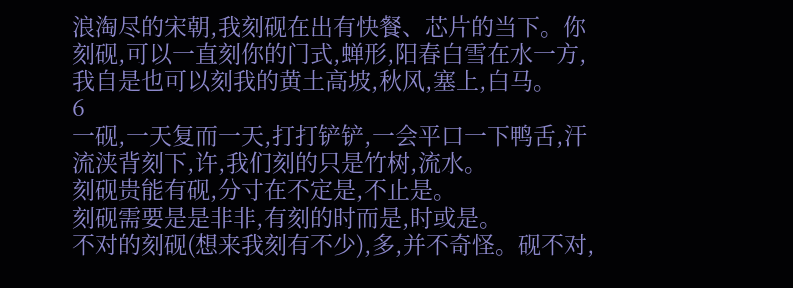浪淘尽的宋朝,我刻砚在出有快餐、芯片的当下。你刻砚,可以一直刻你的门式,蝉形,阳春白雪在水一方,我自是也可以刻我的黄土高坡,秋风,塞上,白马。
6
一砚,一天复而一天,打打铲铲,一会平口一下鸭舌,汗流浃背刻下,许,我们刻的只是竹树,流水。
刻砚贵能有砚,分寸在不定是,不止是。
刻砚需要是是非非,有刻的时而是,时或是。
不对的刻砚(想来我刻有不少),多,并不奇怪。砚不对,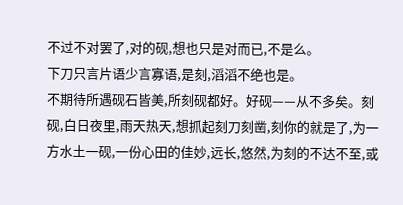不过不对罢了,对的砚,想也只是对而已,不是么。
下刀只言片语少言寡语,是刻,滔滔不绝也是。
不期待所遇砚石皆美,所刻砚都好。好砚——从不多矣。刻砚,白日夜里,雨天热天,想抓起刻刀刻凿,刻你的就是了,为一方水土一砚,一份心田的佳妙,远长,悠然,为刻的不达不至,或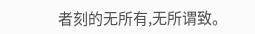者刻的无所有,无所谓致。